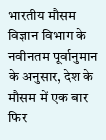भारतीय मौसम विज्ञान विभाग के नवीनतम पूर्वानुमान के अनुसार, देश के मौसम में एक बार फिर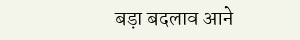बड़ा बदलाव आने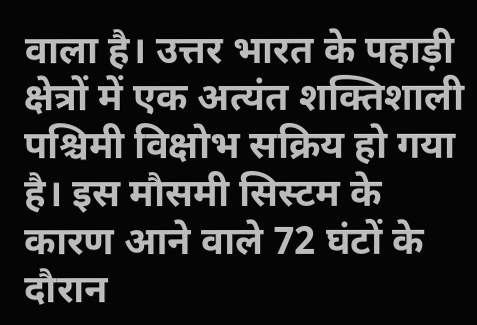वाला है। उत्तर भारत के पहाड़ी क्षेत्रों में एक अत्यंत शक्तिशाली पश्चिमी विक्षोभ सक्रिय हो गया है। इस मौसमी सिस्टम के कारण आने वाले 72 घंटों के दौरान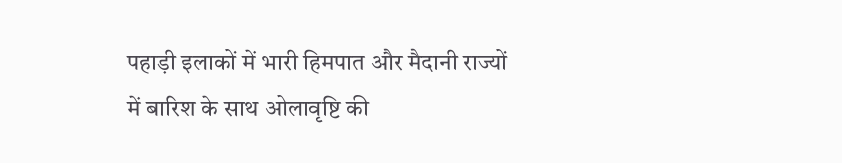पहाड़ी इलाकों में भारी हिमपात और मैदानी राज्यों में बारिश के साथ ओलावृष्टि की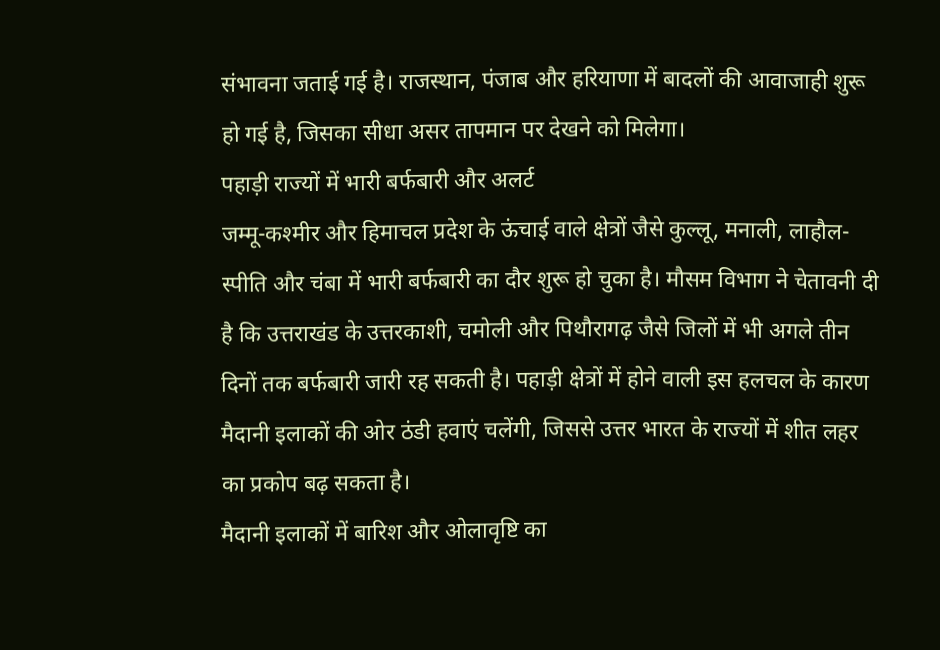संभावना जताई गई है। राजस्थान, पंजाब और हरियाणा में बादलों की आवाजाही शुरू हो गई है, जिसका सीधा असर तापमान पर देखने को मिलेगा।
पहाड़ी राज्यों में भारी बर्फबारी और अलर्ट
जम्मू-कश्मीर और हिमाचल प्रदेश के ऊंचाई वाले क्षेत्रों जैसे कुल्लू, मनाली, लाहौल-स्पीति और चंबा में भारी बर्फबारी का दौर शुरू हो चुका है। मौसम विभाग ने चेतावनी दी है कि उत्तराखंड के उत्तरकाशी, चमोली और पिथौरागढ़ जैसे जिलों में भी अगले तीन दिनों तक बर्फबारी जारी रह सकती है। पहाड़ी क्षेत्रों में होने वाली इस हलचल के कारण मैदानी इलाकों की ओर ठंडी हवाएं चलेंगी, जिससे उत्तर भारत के राज्यों में शीत लहर का प्रकोप बढ़ सकता है।
मैदानी इलाकों में बारिश और ओलावृष्टि का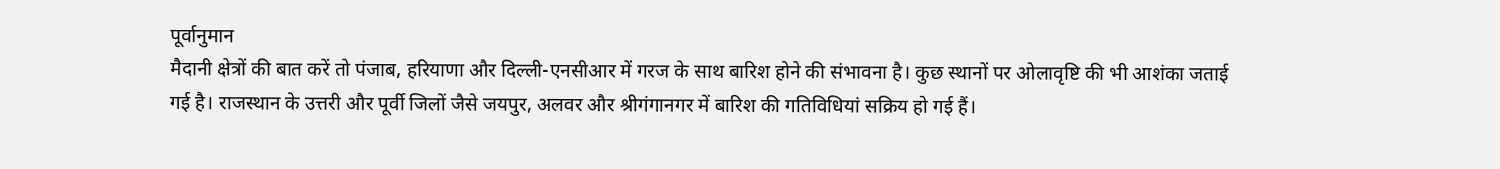पूर्वानुमान
मैदानी क्षेत्रों की बात करें तो पंजाब, हरियाणा और दिल्ली-एनसीआर में गरज के साथ बारिश होने की संभावना है। कुछ स्थानों पर ओलावृष्टि की भी आशंका जताई गई है। राजस्थान के उत्तरी और पूर्वी जिलों जैसे जयपुर, अलवर और श्रीगंगानगर में बारिश की गतिविधियां सक्रिय हो गई हैं।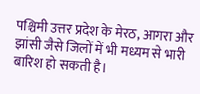पश्चिमी उत्तर प्रदेश के मेरठ, आगरा और झांसी जैसे जिलों में भी मध्यम से भारी बारिश हो सकती है।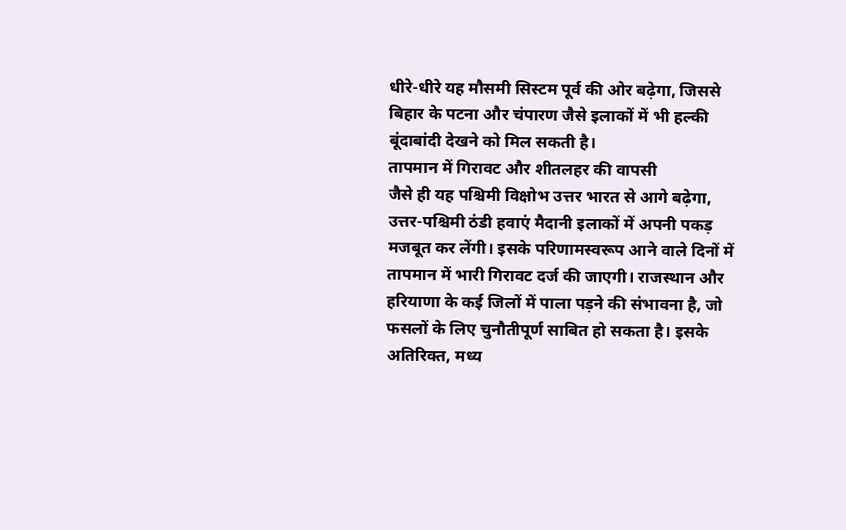धीरे-धीरे यह मौसमी सिस्टम पूर्व की ओर बढ़ेगा, जिससे बिहार के पटना और चंपारण जैसे इलाकों में भी हल्की बूंदाबांदी देखने को मिल सकती है।
तापमान में गिरावट और शीतलहर की वापसी
जैसे ही यह पश्चिमी विक्षोभ उत्तर भारत से आगे बढ़ेगा, उत्तर-पश्चिमी ठंडी हवाएं मैदानी इलाकों में अपनी पकड़ मजबूत कर लेंगी। इसके परिणामस्वरूप आने वाले दिनों में तापमान में भारी गिरावट दर्ज की जाएगी। राजस्थान और हरियाणा के कई जिलों में पाला पड़ने की संभावना है, जो फसलों के लिए चुनौतीपूर्ण साबित हो सकता है। इसके अतिरिक्त, मध्य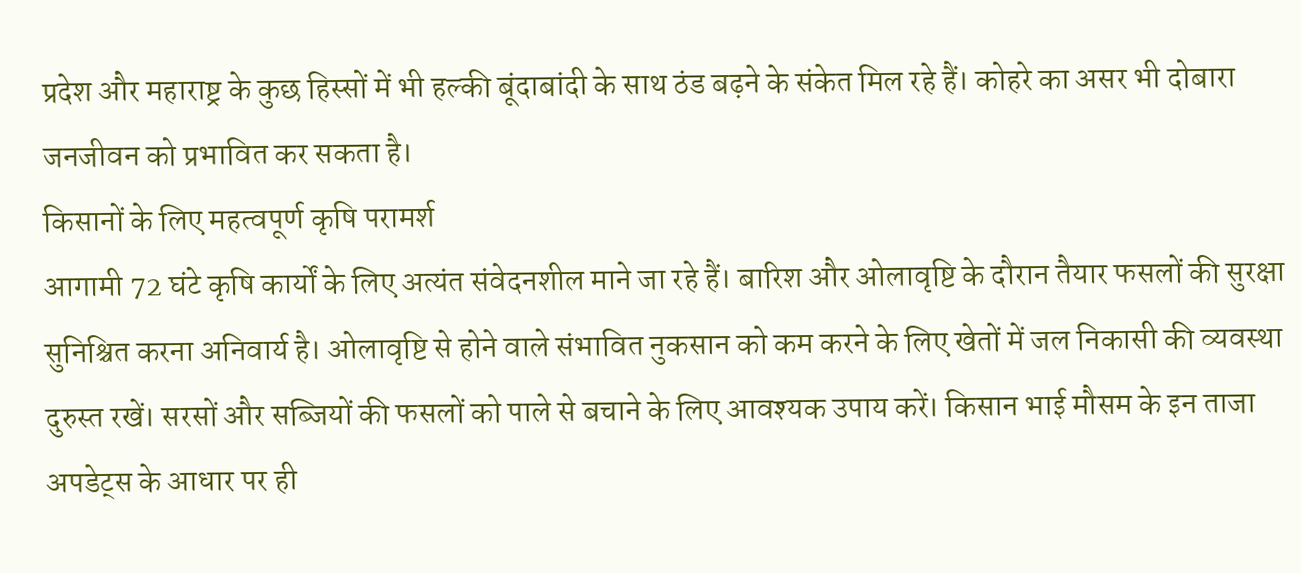प्रदेश और महाराष्ट्र के कुछ हिस्सों में भी हल्की बूंदाबांदी के साथ ठंड बढ़ने के संकेत मिल रहे हैं। कोहरे का असर भी दोबारा जनजीवन को प्रभावित कर सकता है।
किसानों के लिए महत्वपूर्ण कृषि परामर्श
आगामी 72 घंटे कृषि कार्यों के लिए अत्यंत संवेदनशील माने जा रहे हैं। बारिश और ओलावृष्टि के दौरान तैयार फसलों की सुरक्षा सुनिश्चित करना अनिवार्य है। ओलावृष्टि से होने वाले संभावित नुकसान को कम करने के लिए खेतों में जल निकासी की व्यवस्था दुरुस्त रखें। सरसों और सब्जियों की फसलों को पाले से बचाने के लिए आवश्यक उपाय करें। किसान भाई मौसम के इन ताजा अपडेट्स के आधार पर ही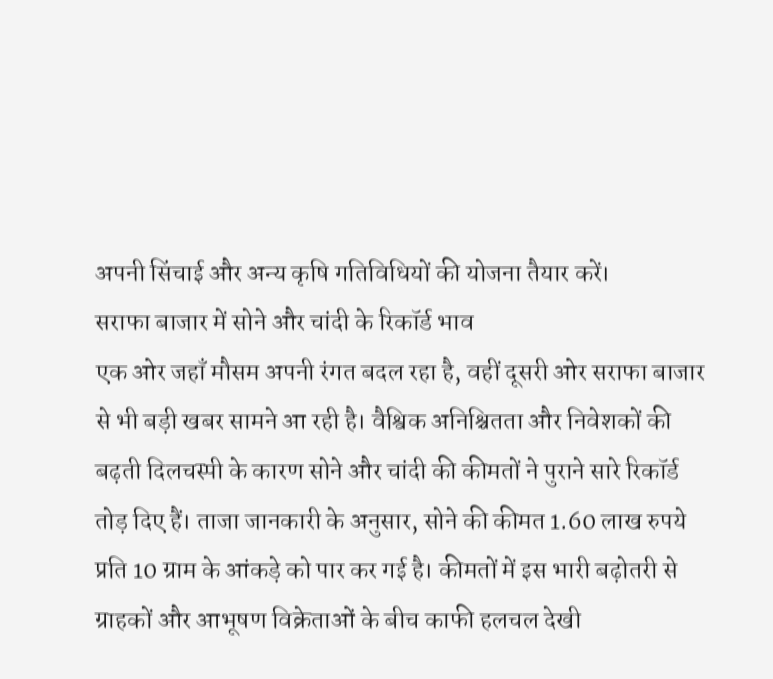अपनी सिंचाई और अन्य कृषि गतिविधियों की योजना तैयार करें।
सराफा बाजार में सोने और चांदी के रिकॉर्ड भाव
एक ओर जहाँ मौसम अपनी रंगत बदल रहा है, वहीं दूसरी ओर सराफा बाजार से भी बड़ी खबर सामने आ रही है। वैश्विक अनिश्चितता और निवेशकों की बढ़ती दिलचस्पी के कारण सोने और चांदी की कीमतों ने पुराने सारे रिकॉर्ड तोड़ दिए हैं। ताजा जानकारी के अनुसार, सोने की कीमत 1.60 लाख रुपये प्रति 10 ग्राम के आंकड़े को पार कर गई है। कीमतों में इस भारी बढ़ोतरी से ग्राहकों और आभूषण विक्रेताओं के बीच काफी हलचल देखी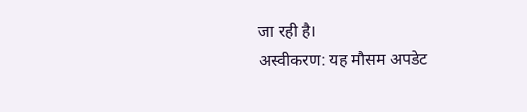जा रही है।
अस्वीकरण: यह मौसम अपडेट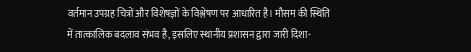वर्तमान उपग्रह चित्रों और विशेषज्ञों के विश्लेषण पर आधारित है। मौसम की स्थिति में तात्कालिक बदलाव संभव है, इसलिए स्थानीय प्रशासन द्वारा जारी दिशा-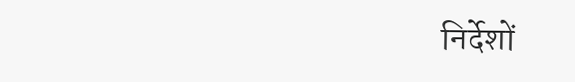निर्देशों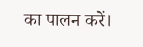का पालन करें।